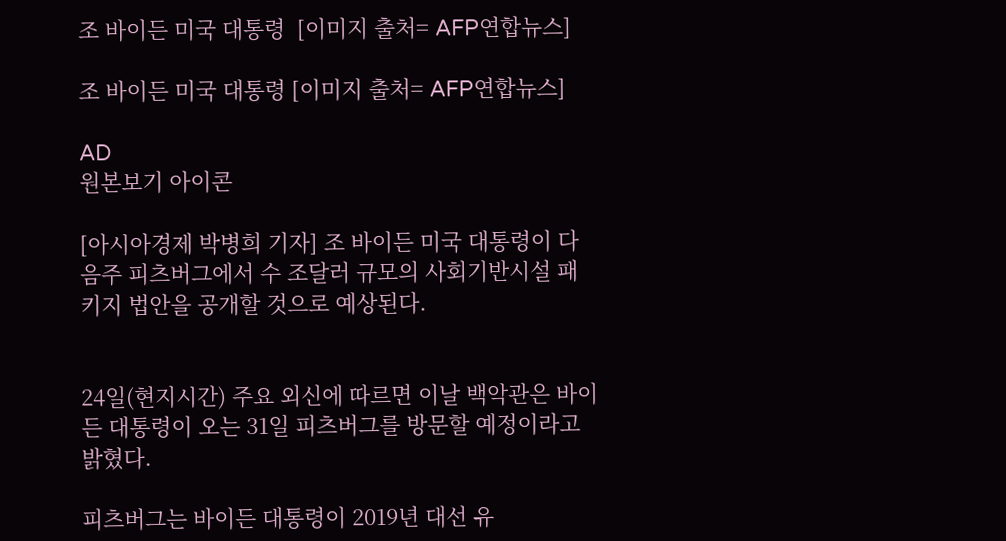조 바이든 미국 대통령  [이미지 출처= AFP연합뉴스]

조 바이든 미국 대통령 [이미지 출처= AFP연합뉴스]

AD
원본보기 아이콘

[아시아경제 박병희 기자] 조 바이든 미국 대통령이 다음주 피츠버그에서 수 조달러 규모의 사회기반시설 패키지 법안을 공개할 것으로 예상된다.


24일(현지시간) 주요 외신에 따르면 이날 백악관은 바이든 대통령이 오는 31일 피츠버그를 방문할 예정이라고 밝혔다.

피츠버그는 바이든 대통령이 2019년 대선 유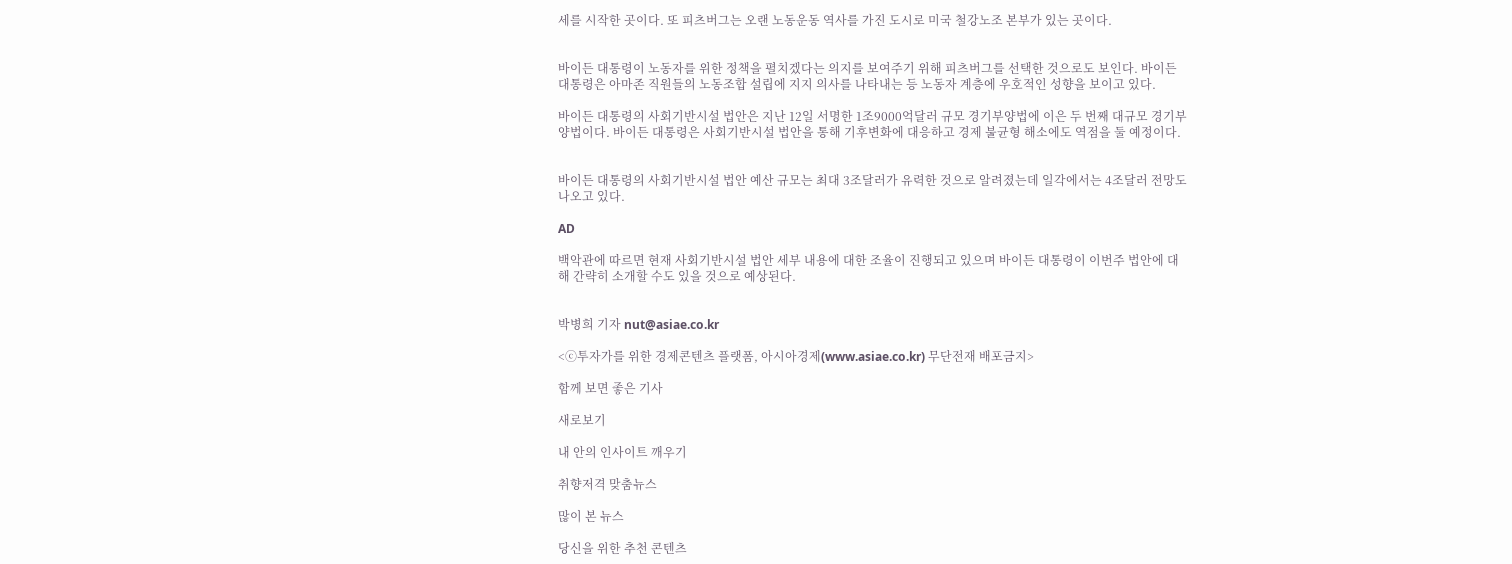세를 시작한 곳이다. 또 피츠버그는 오랜 노동운동 역사를 가진 도시로 미국 철강노조 본부가 있는 곳이다.


바이든 대통령이 노동자를 위한 정책을 펼치겠다는 의지를 보여주기 위해 피츠버그를 선택한 것으로도 보인다. 바이든 대통령은 아마존 직원들의 노동조합 설립에 지지 의사를 나타내는 등 노동자 계층에 우호적인 성향을 보이고 있다.

바이든 대통령의 사회기반시설 법안은 지난 12일 서명한 1조9000억달러 규모 경기부양법에 이은 두 번째 대규모 경기부양법이다. 바이든 대통령은 사회기반시설 법안을 통해 기후변화에 대응하고 경제 불균형 해소에도 역점을 둘 예정이다.


바이든 대통령의 사회기반시설 법안 예산 규모는 최대 3조달러가 유력한 것으로 알려졌는데 일각에서는 4조달러 전망도 나오고 있다.

AD

백악관에 따르면 현재 사회기반시설 법안 세부 내용에 대한 조율이 진행되고 있으며 바이든 대통령이 이번주 법안에 대해 간략히 소개할 수도 있을 것으로 예상된다.


박병희 기자 nut@asiae.co.kr

<ⓒ투자가를 위한 경제콘텐츠 플랫폼, 아시아경제(www.asiae.co.kr) 무단전재 배포금지>

함께 보면 좋은 기사

새로보기

내 안의 인사이트 깨우기

취향저격 맞춤뉴스

많이 본 뉴스

당신을 위한 추천 콘텐츠